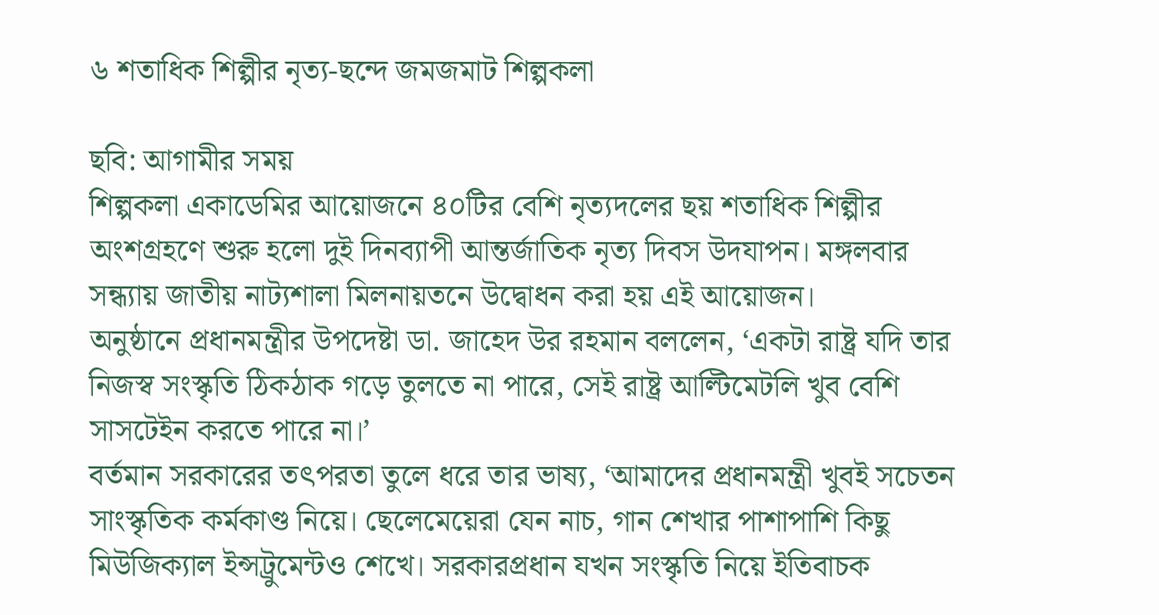৬ শতাধিক শিল্পীর নৃত্য-ছন্দে জমজমাট শিল্পকলা

ছবি: আগামীর সময়
শিল্পকলা একাডেমির আয়োজনে ৪০টির বেশি নৃত্যদলের ছয় শতাধিক শিল্পীর অংশগ্রহণে শুরু হলো দুই দিনব্যাপী আন্তর্জাতিক নৃত্য দিবস উদযাপন। মঙ্গলবার সন্ধ্যায় জাতীয় নাট্যশালা মিলনায়তনে উদ্বোধন করা হয় এই আয়োজন।
অনুষ্ঠানে প্রধানমন্ত্রীর উপদেষ্টা ডা. জাহেদ উর রহমান বললেন, ‘একটা রাষ্ট্র যদি তার নিজস্ব সংস্কৃতি ঠিকঠাক গড়ে তুলতে না পারে, সেই রাষ্ট্র আল্টিমেটলি খুব বেশি সাসটেইন করতে পারে না।’
বর্তমান সরকারের তৎপরতা তুলে ধরে তার ভাষ্য, ‘আমাদের প্রধানমন্ত্রী খুবই সচেতন সাংস্কৃতিক কর্মকাণ্ড নিয়ে। ছেলেমেয়েরা যেন নাচ, গান শেখার পাশাপাশি কিছু মিউজিক্যাল ইন্সট্রুমেন্টও শেখে। সরকারপ্রধান যখন সংস্কৃতি নিয়ে ইতিবাচক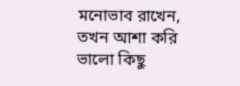মনোভাব রাখেন, তখন আশা করি ভালো কিছু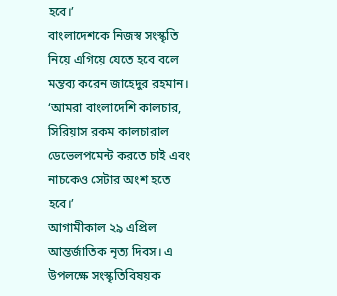হবে।’
বাংলাদেশকে নিজস্ব সংস্কৃতি নিয়ে এগিয়ে যেতে হবে বলে মন্তব্য করেন জাহেদুর রহমান। ‘আমরা বাংলাদেশি কালচার, সিরিয়াস রকম কালচারাল ডেভেলপমেন্ট করতে চাই এবং নাচকেও সেটার অংশ হতে হবে।’
আগামীকাল ২৯ এপ্রিল আন্তর্জাতিক নৃত্য দিবস। এ উপলক্ষে সংস্কৃতিবিষয়ক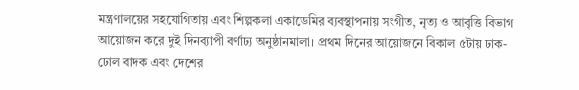মন্ত্রণালয়ের সহযোগিতায় এবং শিল্পকলা একাডেমির ব্যবস্থাপনায় সংগীত, নৃত্য ও আবৃত্তি বিভাগ আয়োজন করে দুই দিনব্যাপী বর্ণাঢ্য অনুষ্ঠানমালা। প্রথম দিনের আয়োজনে বিকাল ৫টায় ঢাক-ঢোল বাদক এবং দেশের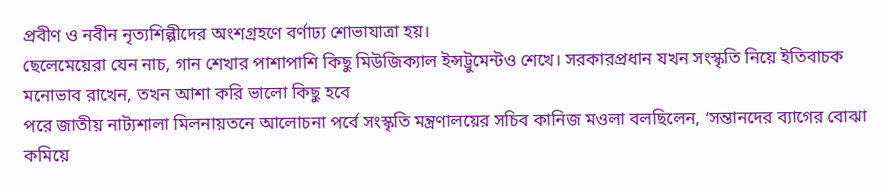প্রবীণ ও নবীন নৃত্যশিল্পীদের অংশগ্রহণে বর্ণাঢ্য শোভাযাত্রা হয়।
ছেলেমেয়েরা যেন নাচ, গান শেখার পাশাপাশি কিছু মিউজিক্যাল ইন্সট্রুমেন্টও শেখে। সরকারপ্রধান যখন সংস্কৃতি নিয়ে ইতিবাচক মনোভাব রাখেন, তখন আশা করি ভালো কিছু হবে
পরে জাতীয় নাট্যশালা মিলনায়তনে আলোচনা পর্বে সংস্কৃতি মন্ত্রণালয়ের সচিব কানিজ মওলা বলছিলেন, ‘সন্তানদের ব্যাগের বোঝা কমিয়ে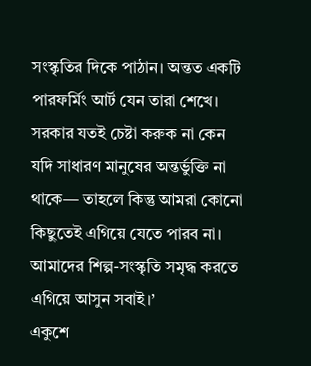সংস্কৃতির দিকে পাঠান। অন্তত একটি পারফর্মিং আর্ট যেন তারা শেখে। সরকার যতই চেষ্টা করুক না কেন যদি সাধারণ মানুষের অন্তর্ভুক্তি না থাকে— তাহলে কিন্তু আমরা কোনো কিছুতেই এগিয়ে যেতে পারব না। আমাদের শিল্প-সংস্কৃতি সমৃদ্ধ করতে এগিয়ে আসুন সবাই।’
একুশে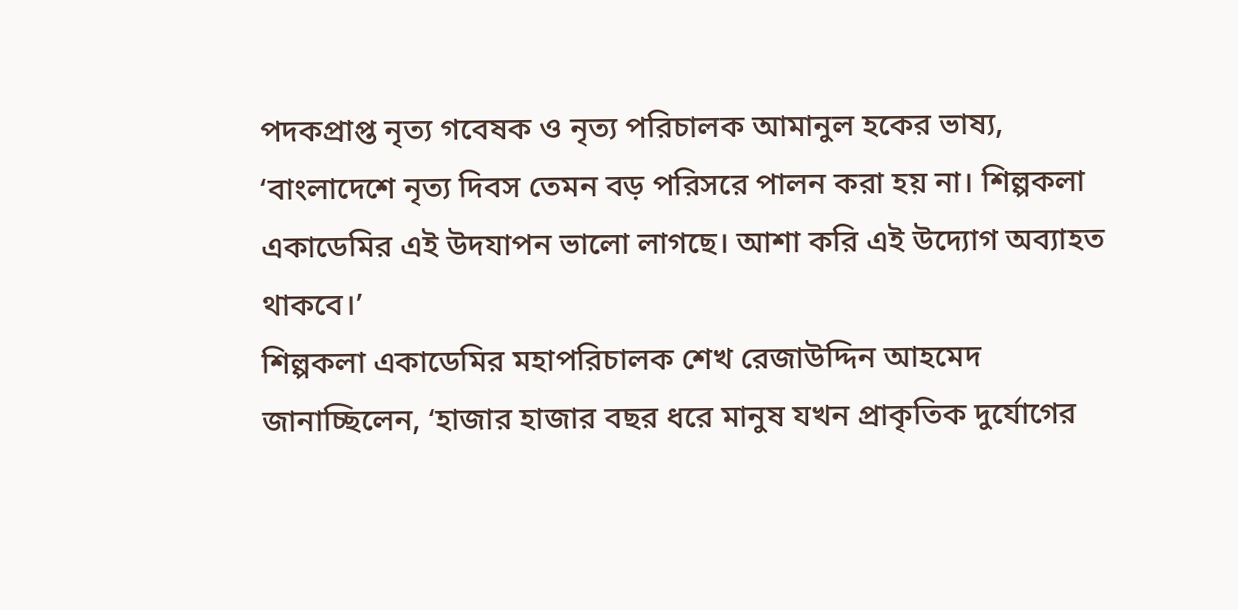পদকপ্রাপ্ত নৃত্য গবেষক ও নৃত্য পরিচালক আমানুল হকের ভাষ্য, ‘বাংলাদেশে নৃত্য দিবস তেমন বড় পরিসরে পালন করা হয় না। শিল্পকলা একাডেমির এই উদযাপন ভালো লাগছে। আশা করি এই উদ্যোগ অব্যাহত থাকবে।’
শিল্পকলা একাডেমির মহাপরিচালক শেখ রেজাউদ্দিন আহমেদ জানাচ্ছিলেন, ‘হাজার হাজার বছর ধরে মানুষ যখন প্রাকৃতিক দুর্যোগের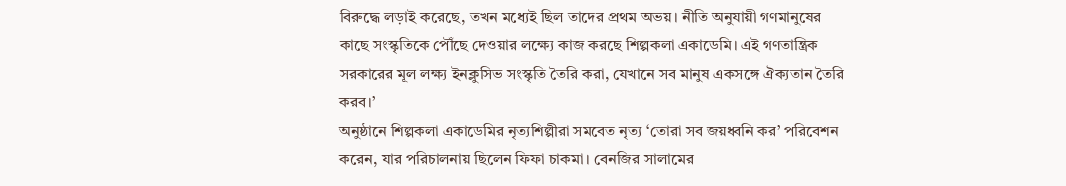বিরুদ্ধে লড়াই করেছে, তখন মধ্যেই ছিল তাদের প্রথম অভয়। নীতি অনুযায়ী গণমানুষের কাছে সংস্কৃতিকে পৌঁছে দেওয়ার লক্ষ্যে কাজ করছে শিল্পকলা একাডেমি। এই গণতান্ত্রিক সরকারের মূল লক্ষ্য ইনক্লুসিভ সংস্কৃতি তৈরি করা, যেখানে সব মানুষ একসঙ্গে ঐক্যতান তৈরি করব।’
অনুষ্ঠানে শিল্পকলা একাডেমির নৃত্যশিল্পীরা সমবেত নৃত্য ‘তোরা সব জয়ধ্বনি কর’ পরিবেশন করেন, যার পরিচালনায় ছিলেন ফিফা চাকমা। বেনজির সালামের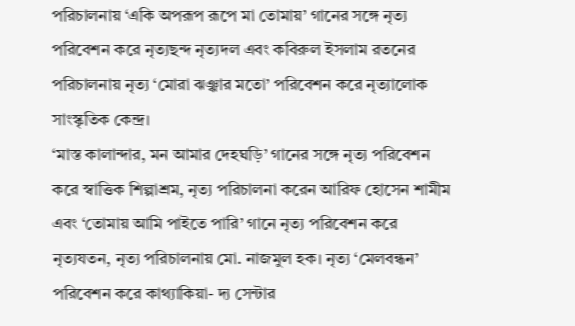পরিচালনায় ‘একি অপরূপ রূপে মা তোমায়’ গানের সঙ্গে নৃত্য পরিবেশন করে নৃত্যছন্দ নৃত্যদল এবং কবিরুল ইসলাম রতনের পরিচালনায় নৃত্য ‘মোরা ঝঞ্ঝার মতো’ পরিবেশন করে নৃত্যালোক সাংস্কৃতিক কেন্দ্র।
‘মাস্ত কালান্দার, মন আমার দেহঘড়ি’ গানের সঙ্গে নৃত্য পরিবেশন করে স্বাত্তিক শিল্পাশ্রম, নৃত্য পরিচালনা করেন আরিফ হোসেন শামীম এবং ‘তোমায় আমি পাইতে পারি’ গানে নৃত্য পরিবেশন করে নৃত্যযতন, নৃত্য পরিচালনায় মো. নাজমুল হক। নৃত্য ‘মেলবন্ধন’ পরিবেশন করে কাথ্যাকিয়া- দ্য সেন্টার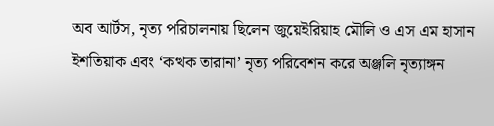অব আর্টস, নৃত্য পরিচালনায় ছিলেন জুয়েইরিয়াহ মৌলি ও এস এম হাসান ইশতিয়াক এবং ‘কত্থক তারানা’ নৃত্য পরিবেশন করে অঞ্জলি নৃত্যাঙ্গন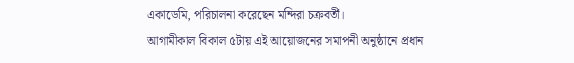একাডেমি, পরিচালনা করেছেন মন্দিরা চক্রবর্তী।
আগামীকাল বিকাল ৫টায় এই আয়োজনের সমাপনী অনুষ্ঠানে প্রধান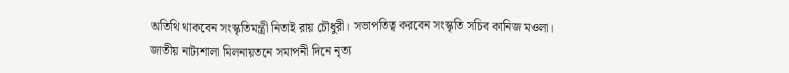অতিথি থাকবেন সংস্কৃতিমন্ত্রী নিতাই রায় চৌধুরী। সভাপতিত্ব করবেন সংস্কৃতি সচিব কানিজ মওলা। জাতীয় নাট্যশালা মিলনায়তনে সমাপনী দিনে নৃত্য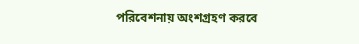পরিবেশনায় অংশগ্রহণ করবে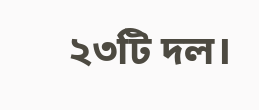২৩টি দল।